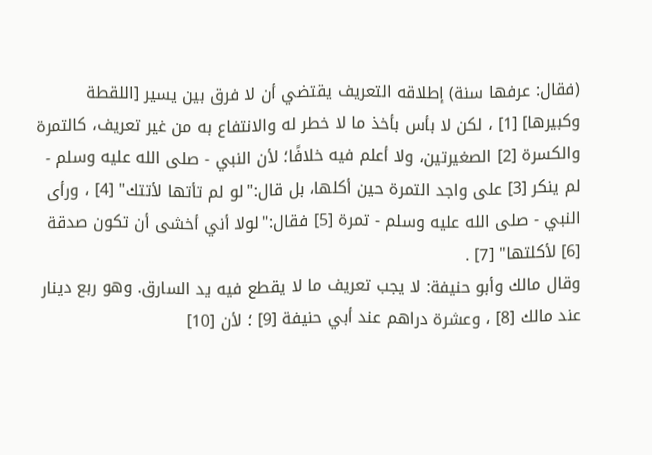(فقال: عرفها سنة) إطلاقه التعريف يقتضي أن لا فرق بين يسير [اللقطة وكبيرها] [1] ، لكن لا بأس بأخذ ما لا خطر له والانتفاع به من غير تعريف، كالتمرة والكسرة [2] الصغيرتين، ولا أعلم فيه خلافًا؛ لأن النبي - صلى الله عليه وسلم - لم ينكر [3] على واجد التمرة حين أكلها، بل قال:"لو لم تأتها لأتتك" [4] ، ورأى النبي - صلى الله عليه وسلم - تمرة [5] فقال:"لولا أني أخشى أن تكون صدقة [6] لأكلتها" [7] .
وقال مالك وأبو حنيفة: لا يجب تعريف ما لا يقطع فيه يد السارق. وهو ربع دينار عند مالك [8] ، وعشرة دراهم عند أبي حنيفة [9] ؛ لأن [10]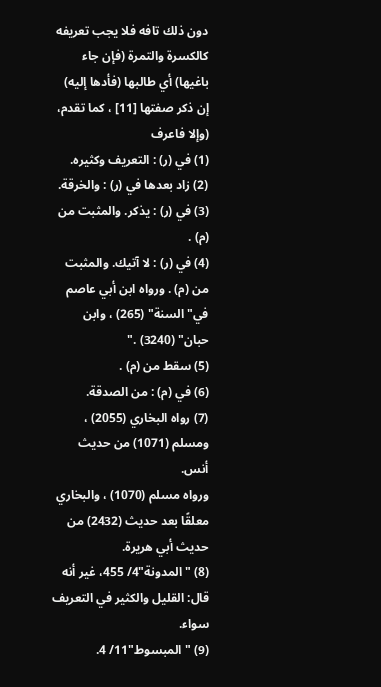دون ذلك تافه فلا يجب تعريفه كالكسرة والتمرة (فإن جاء باغيها) أي طالبها (فأدها إليه) إن ذكر صفتها [11] ، كما تقدم، (وإلا فاعرف
(1) في (ر) : التعريف وكثيره.
(2) زاد بعدها في (ر) : والخرقة.
(3) في (ر) : يذكر. والمثبت من (م) .
(4) في (ر) : لا آتيك. والمثبت من (م) . ورواه ابن أبي عاصم في"السنة" (265) ، وابن حبان" (3240) ."
(5) سقط من (م) .
(6) في (م) : من الصدقة.
(7) رواه البخاري (2055) ، ومسلم (1071) من حديث أنس.
ورواه مسلم (1070) ، والبخاري معلقًا بعد حديث (2432) من حديث أبي هريرة.
(8) "المدونة"4/ 455، غير أنه قال: القليل والكثير في التعريف سواء.
(9) "المبسوط"11/ 4.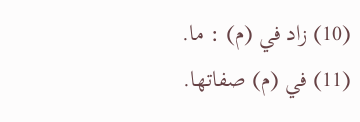(10) زاد في (م) : ما.
(11) في (م) صفاتها.